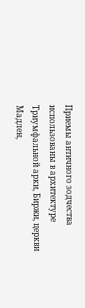Приемы античного зодчества использованы в архитектуре Триумфальной арки, Биржи, церкви Мадлен,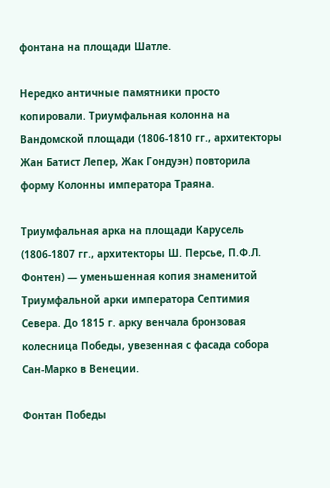фонтана на площади Шатле.

Нередко античные памятники просто копировали. Триумфальная колонна на Вандомской площади (1806-1810 гг., архитекторы Жан Батист Лепер, Жак Гондуэн) повторила форму Колонны императора Траяна.

Триумфальная арка на площади Карусель (1806-1807 гг., архитекторы Ш. Персье, П.Ф.Л. Фонтен) — уменьшенная копия знаменитой Триумфальной арки императора Септимия Севера. До 1815 г. арку венчала бронзовая колесница Победы, увезенная с фасада собора Сан-Марко в Венеции.

Фонтан Победы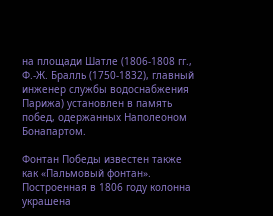на площади Шатле (1806-1808 гг., Ф.-Ж. Бралль (1750-1832), главный инженер службы водоснабжения Парижа) установлен в память побед, одержанных Наполеоном Бонапартом.

Фонтан Победы известен также как «Пальмовый фонтан». Построенная в 1806 году колонна украшена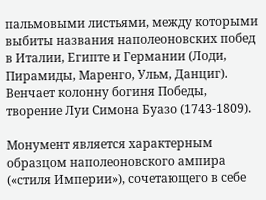пальмовыми листьями, между которыми выбиты названия наполеоновских побед в Италии, Египте и Германии (Лоди, Пирамиды, Маренго, Ульм, Данциг). Венчает колонну богиня Победы, творение Луи Симона Буазо (1743-1809).

Монумент является характерным образцом наполеоновского ампира («стиля Империи»), сочетающего в себе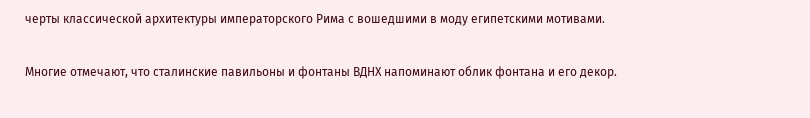черты классической архитектуры императорского Рима с вошедшими в моду египетскими мотивами.

Многие отмечают, что сталинские павильоны и фонтаны ВДНХ напоминают облик фонтана и его декор.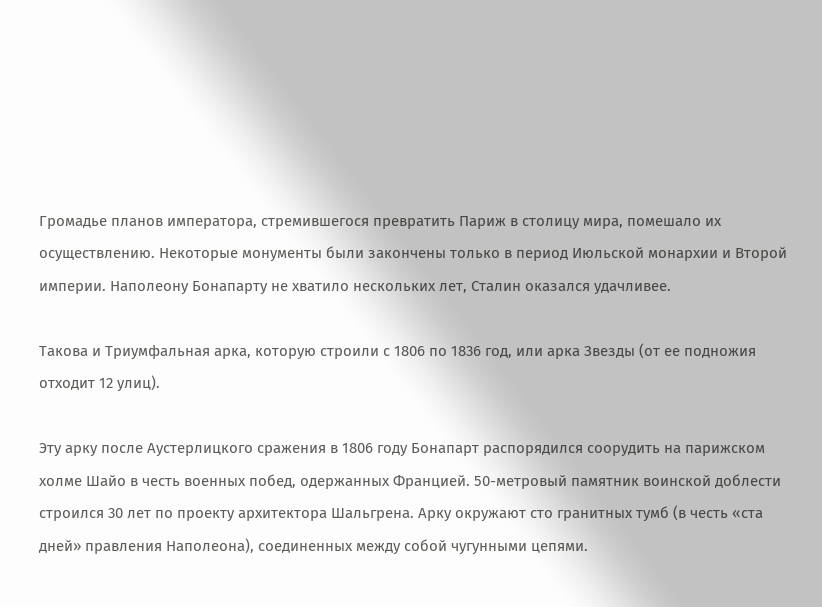Громадье планов императора, стремившегося превратить Париж в столицу мира, помешало их осуществлению. Некоторые монументы были закончены только в период Июльской монархии и Второй империи. Наполеону Бонапарту не хватило нескольких лет, Сталин оказался удачливее.

Такова и Триумфальная арка, которую строили с 1806 по 1836 год, или арка Звезды (от ее подножия отходит 12 улиц).

Эту арку после Аустерлицкого сражения в 1806 году Бонапарт распорядился соорудить на парижском холме Шайо в честь военных побед, одержанных Францией. 50-метровый памятник воинской доблести строился 30 лет по проекту архитектора Шальгрена. Арку окружают сто гранитных тумб (в честь «ста дней» правления Наполеона), соединенных между собой чугунными цепями.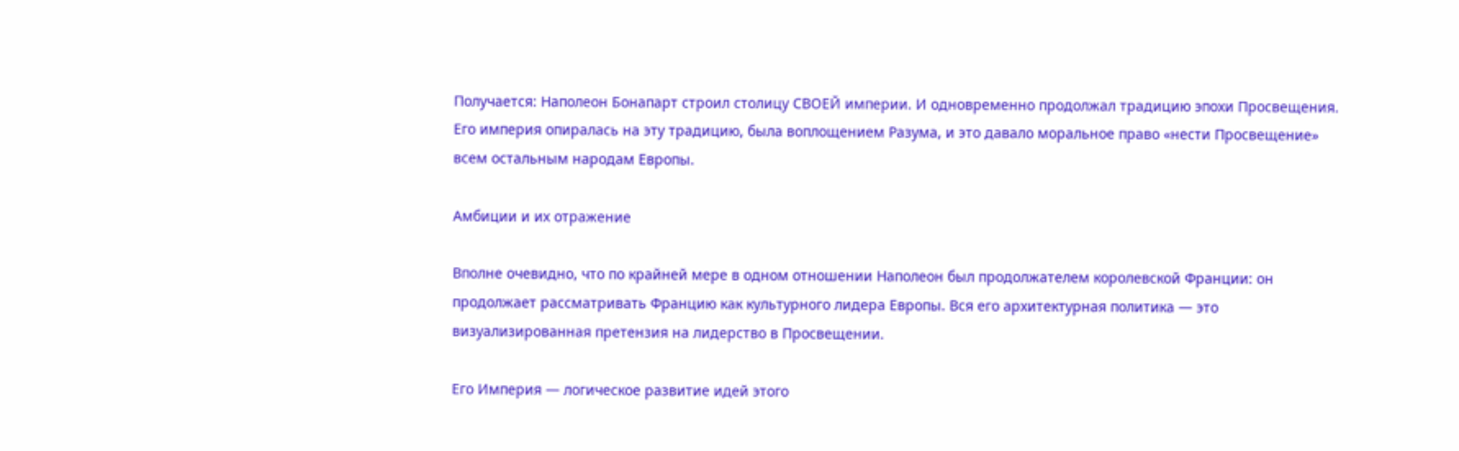Получается: Наполеон Бонапарт строил столицу СВОЕЙ империи. И одновременно продолжал традицию эпохи Просвещения. Его империя опиралась на эту традицию, была воплощением Разума, и это давало моральное право «нести Просвещение» всем остальным народам Европы.

Амбиции и их отражение

Вполне очевидно, что по крайней мере в одном отношении Наполеон был продолжателем королевской Франции: он продолжает рассматривать Францию как культурного лидера Европы. Вся его архитектурная политика — это визуализированная претензия на лидерство в Просвещении.

Его Империя — логическое развитие идей этого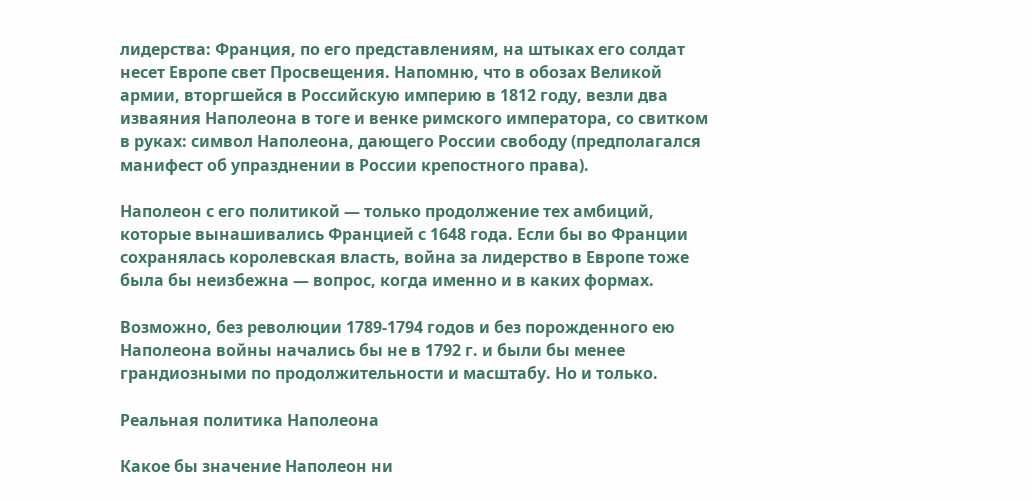лидерства: Франция, по его представлениям, на штыках его солдат несет Европе свет Просвещения. Напомню, что в обозах Великой армии, вторгшейся в Российскую империю в 1812 году, везли два изваяния Наполеона в тоге и венке римского императора, со свитком в руках: символ Наполеона, дающего России свободу (предполагался манифест об упразднении в России крепостного права).

Наполеон с его политикой — только продолжение тех амбиций, которые вынашивались Францией с 1648 года. Если бы во Франции сохранялась королевская власть, война за лидерство в Европе тоже была бы неизбежна — вопрос, когда именно и в каких формах.

Возможно, без революции 1789-1794 годов и без порожденного ею Наполеона войны начались бы не в 1792 г. и были бы менее грандиозными по продолжительности и масштабу. Но и только.

Реальная политика Наполеона

Какое бы значение Наполеон ни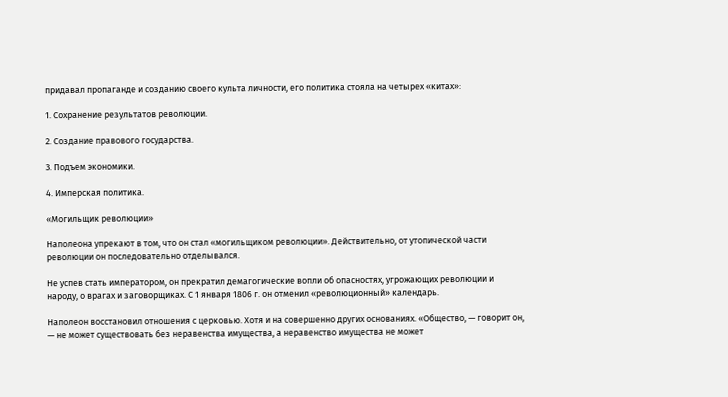придавал пропаганде и созданию своего культа личности, его политика стояла на четырех «китах»:

1. Сохранение результатов революции.

2. Создание правового государства.

3. Подъем экономики.

4. Имперская политика.

«Могильщик революции»

Наполеона упрекают в том, что он стал «могильщиком революции». Действительно, от утопической части революции он последовательно отделывался.

Не успев стать императором, он прекратил демагогические вопли об опасностях, угрожающих революции и народу, о врагах и заговорщиках. С 1 января 1806 г. он отменил «революционный» календарь.

Наполеон восстановил отношения с церковью. Хотя и на совершенно других основаниях. «Общество, — говорит он, — не может существовать без неравенства имущества, а неравенство имущества не может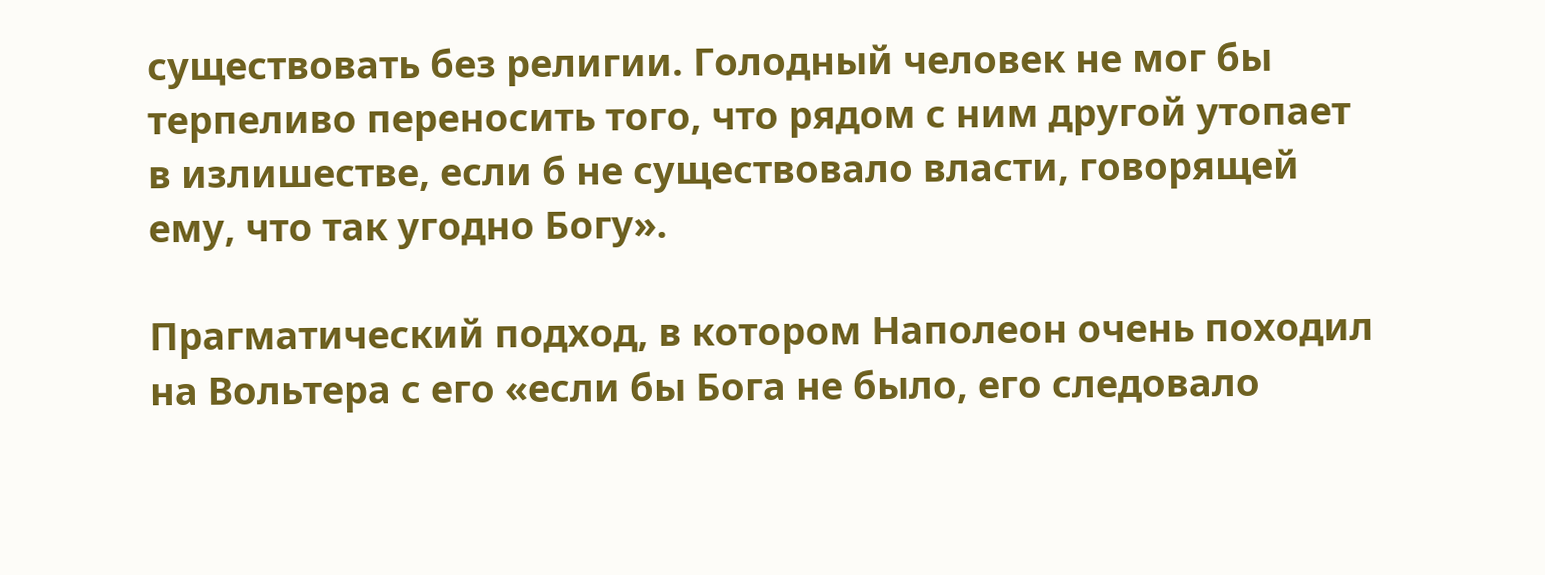существовать без религии. Голодный человек не мог бы терпеливо переносить того, что рядом с ним другой утопает в излишестве, если б не существовало власти, говорящей ему, что так угодно Богу».

Прагматический подход, в котором Наполеон очень походил на Вольтера с его «если бы Бога не было, его следовало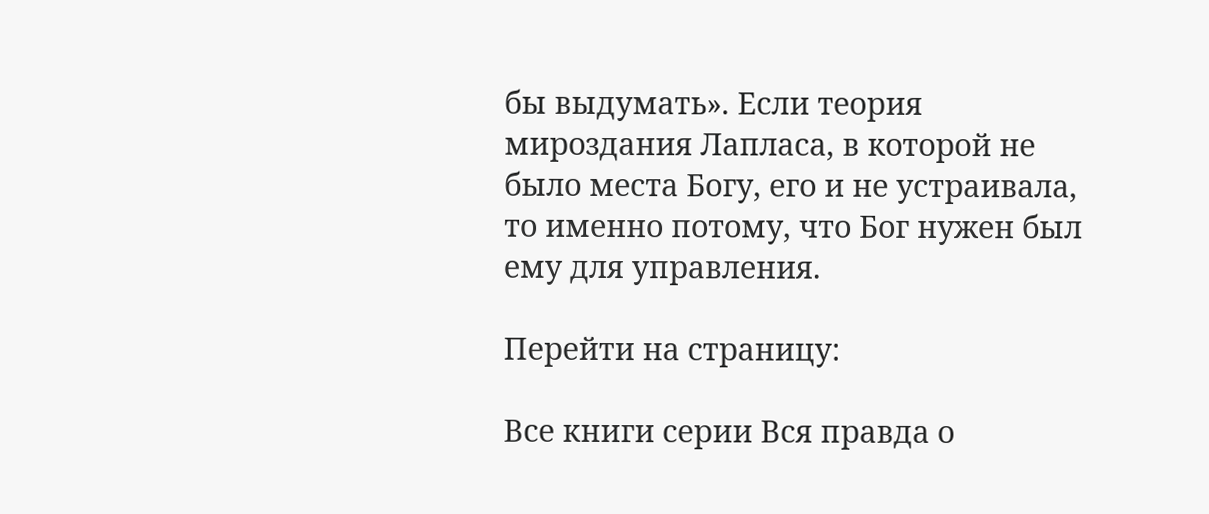бы выдумать». Если теория мироздания Лапласа, в которой не было места Богу, его и не устраивала, то именно потому, что Бог нужен был ему для управления.

Перейти на страницу:

Все книги серии Вся правда о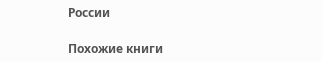России

Похожие книги